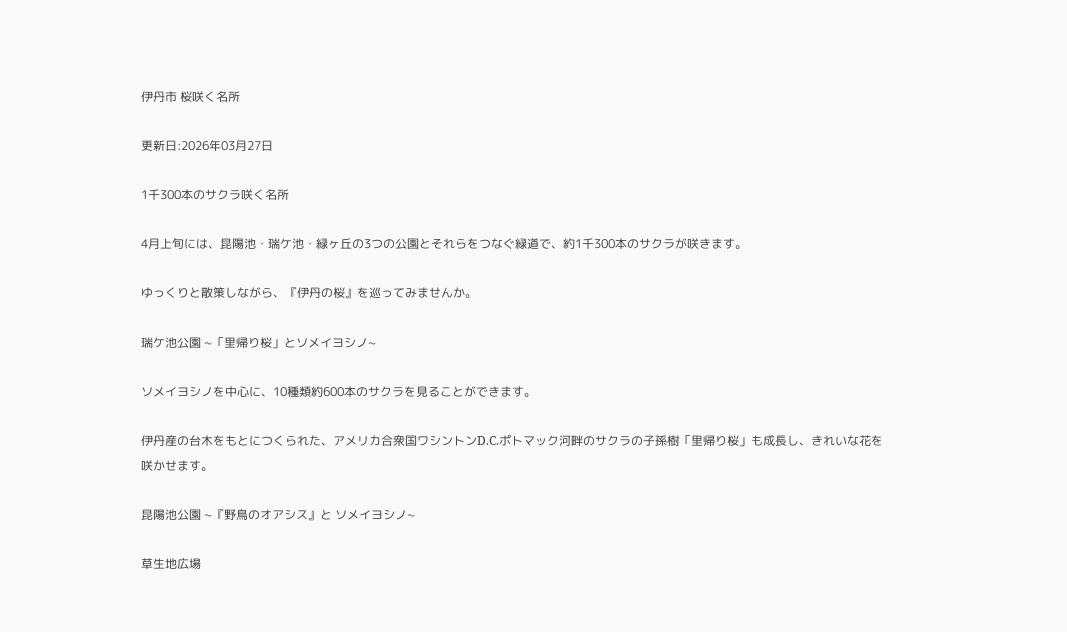伊丹市 桜咲く名所

更新日:2026年03月27日

1千300本のサクラ咲く名所

4月上旬には、昆陽池・瑞ケ池・緑ヶ丘の3つの公園とそれらをつなぐ緑道で、約1千300本のサクラが咲きます。

ゆっくりと散策しながら、『伊丹の桜』を巡ってみませんか。

瑞ケ池公園 ~「里帰り桜」とソメイヨシノ~

ソメイヨシノを中心に、10種類約600本のサクラを見ることができます。

伊丹産の台木をもとにつくられた、アメリカ合衆国ワシントンD.C.ポトマック河畔のサクラの子孫樹「里帰り桜」も成長し、きれいな花を咲かせます。

昆陽池公園 ~『野鳥のオアシス』と ソメイヨシノ~

草生地広場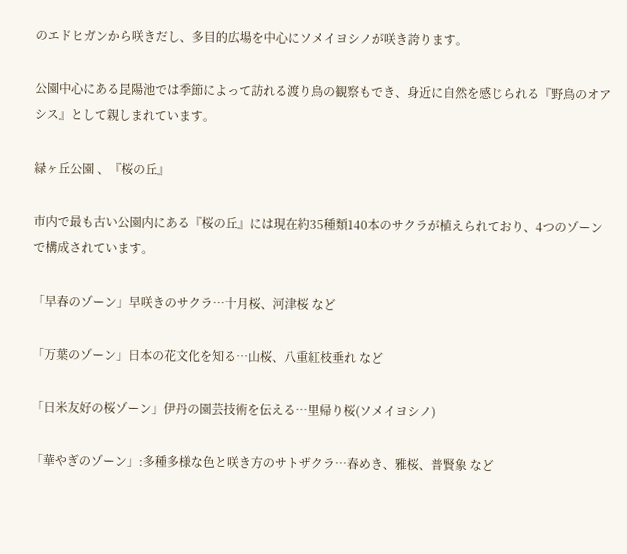のエドヒガンから咲きだし、多目的広場を中心にソメイヨシノが咲き誇ります。

公園中心にある昆陽池では季節によって訪れる渡り鳥の観察もでき、身近に自然を感じられる『野鳥のオアシス』として親しまれています。

緑ヶ丘公園 、『桜の丘』

市内で最も古い公園内にある『桜の丘』には現在約35種類140本のサクラが植えられており、4つのゾーンで構成されています。

「早春のゾーン」早咲きのサクラ…十月桜、河津桜 など

「万葉のゾーン」日本の花文化を知る…山桜、八重紅枝垂れ など

「日米友好の桜ゾーン」伊丹の園芸技術を伝える…里帰り桜(ソメイヨシノ)

「華やぎのゾーン」:多種多様な色と咲き方のサトザクラ…春めき、雅桜、普賢象 など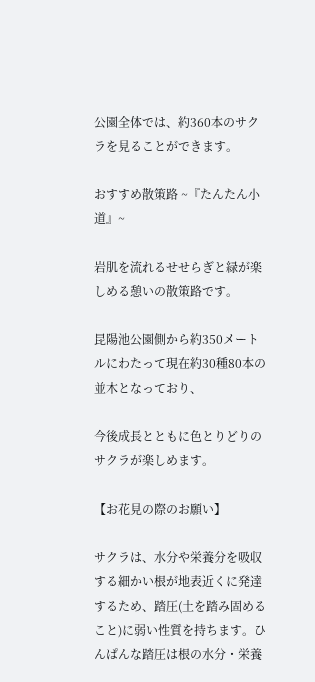公園全体では、約360本のサクラを見ることができます。

おすすめ散策路 ~『たんたん小道』~

岩肌を流れるせせらぎと緑が楽しめる憩いの散策路です。

昆陽池公園側から約350メートルにわたって現在約30種80本の並木となっており、

今後成長とともに色とりどりのサクラが楽しめます。

【お花見の際のお願い】

サクラは、水分や栄養分を吸収する細かい根が地表近くに発達するため、踏圧(土を踏み固めること)に弱い性質を持ちます。ひんぱんな踏圧は根の水分・栄養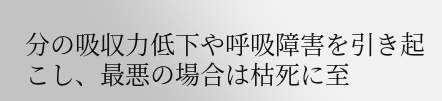分の吸収力低下や呼吸障害を引き起こし、最悪の場合は枯死に至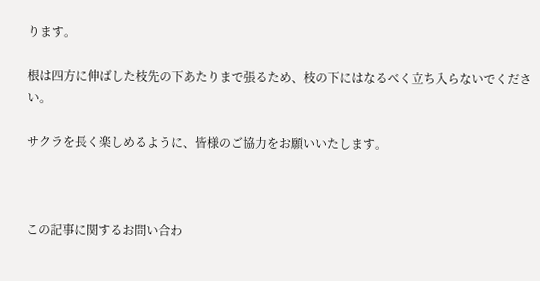ります。

根は四方に伸ばした枝先の下あたりまで張るため、枝の下にはなるべく立ち入らないでください。

サクラを長く楽しめるように、皆様のご協力をお願いいたします。



この記事に関するお問い合わ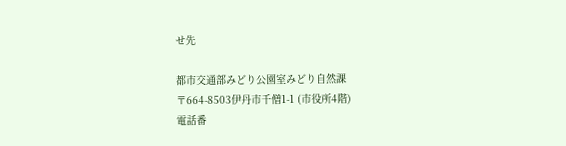せ先

都市交通部みどり公園室みどり自然課
〒664-8503伊丹市千僧1-1 (市役所4階)
電話番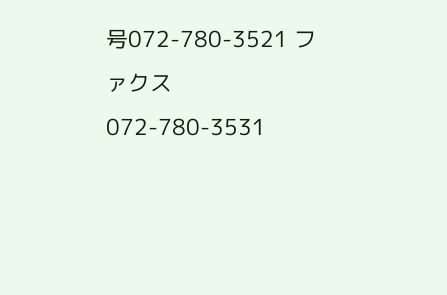号072-780-3521 ファクス072-780-3531